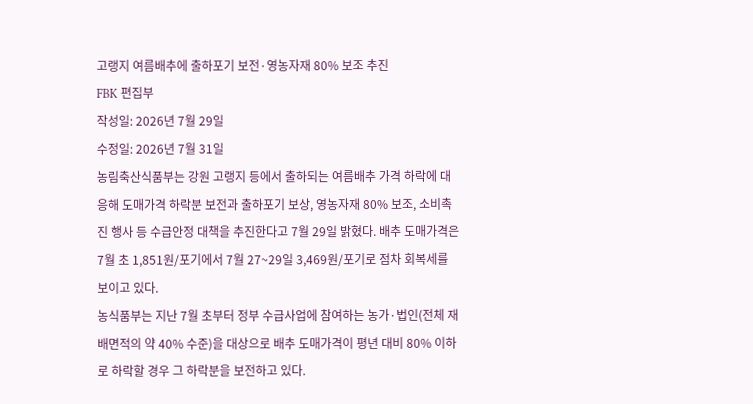고랭지 여름배추에 출하포기 보전·영농자재 80% 보조 추진
FBK 편집부
작성일: 2026년 7월 29일
수정일: 2026년 7월 31일
농림축산식품부는 강원 고랭지 등에서 출하되는 여름배추 가격 하락에 대응해 도매가격 하락분 보전과 출하포기 보상, 영농자재 80% 보조, 소비촉진 행사 등 수급안정 대책을 추진한다고 7월 29일 밝혔다. 배추 도매가격은 7월 초 1,851원/포기에서 7월 27~29일 3,469원/포기로 점차 회복세를 보이고 있다.
농식품부는 지난 7월 초부터 정부 수급사업에 참여하는 농가·법인(전체 재배면적의 약 40% 수준)을 대상으로 배추 도매가격이 평년 대비 80% 이하로 하락할 경우 그 하락분을 보전하고 있다.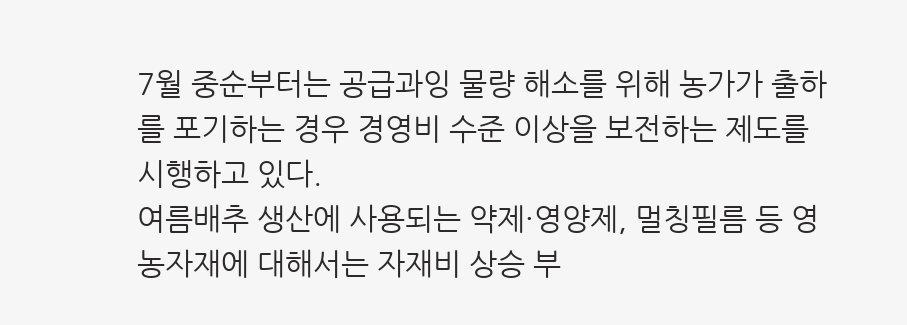7월 중순부터는 공급과잉 물량 해소를 위해 농가가 출하를 포기하는 경우 경영비 수준 이상을 보전하는 제도를 시행하고 있다.
여름배추 생산에 사용되는 약제·영양제, 멀칭필름 등 영농자재에 대해서는 자재비 상승 부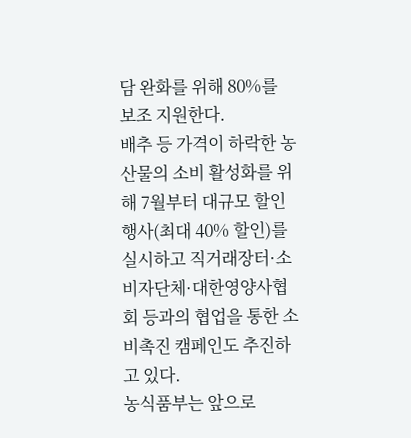담 완화를 위해 80%를 보조 지원한다.
배추 등 가격이 하락한 농산물의 소비 활성화를 위해 7월부터 대규모 할인행사(최대 40% 할인)를 실시하고 직거래장터·소비자단체·대한영양사협회 등과의 협업을 통한 소비촉진 캠페인도 추진하고 있다.
농식품부는 앞으로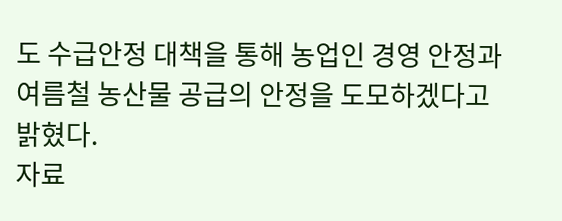도 수급안정 대책을 통해 농업인 경영 안정과 여름철 농산물 공급의 안정을 도모하겠다고 밝혔다.
자료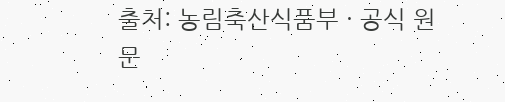출처: 농림축산식품부 · 공식 원문